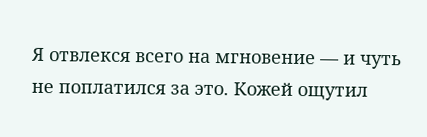Я отвлекся всего на мгновение — и чуть не поплатился за это. Кожей ощутил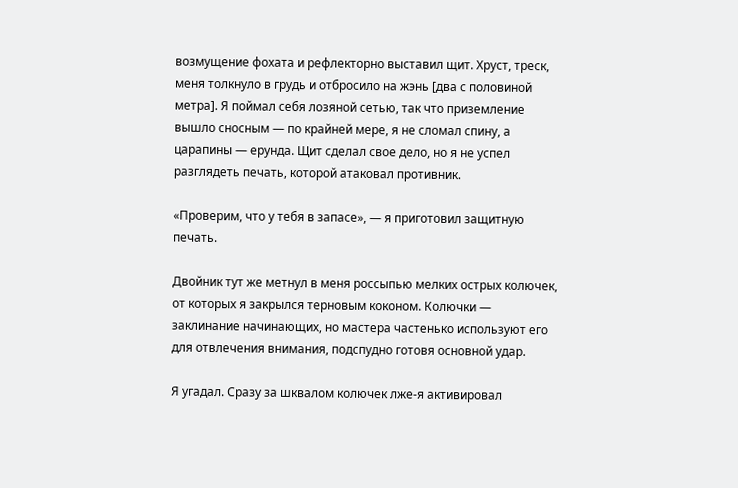возмущение фохата и рефлекторно выставил щит. Хруст, треск, меня толкнуло в грудь и отбросило на жэнь [два с половиной метра]. Я поймал себя лозяной сетью, так что приземление вышло сносным — по крайней мере, я не сломал спину, а царапины — ерунда. Щит сделал свое дело, но я не успел разглядеть печать, которой атаковал противник.

«Проверим, что у тебя в запасе», — я приготовил защитную печать.

Двойник тут же метнул в меня россыпью мелких острых колючек, от которых я закрылся терновым коконом. Колючки — заклинание начинающих, но мастера частенько используют его для отвлечения внимания, подспудно готовя основной удар.

Я угадал. Сразу за шквалом колючек лже-я активировал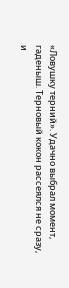«Ловушку терний». Удачно выбрал момент, гаденыш. Терновый кокон рассеялся не сразу, и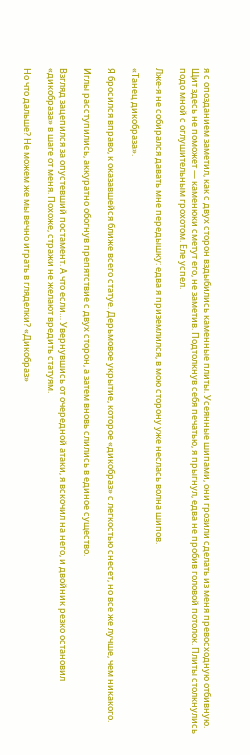я с опозданием заметил, как с двух сторон вздыбились каменные плиты. Усеянные шипами, они грозили сделать из меня превосходную отбивную. Щит здесь не поможет — каменюки сметут его, не заметив. Подтолкнув себя печатью, я прыгнул, едва не пробив головой потолок. Плиты столкнулись подо мной с оглушительным грохотом. Еле успел.

Лже-я не собирался давать мне передышку: едва я приземлился, в мою сторону уже неслась волна шипов.

«Танец дикобраза».

Я бросился вправо, к оказавшейся ближе всего статуе. Дерьмовое укрытие, которое «дикобраз» с легкостью снесет, но все же лучше, чем никакого.

Иглы расступились, аккуратно обогнув препятствие с двух сторон, а затем вновь слились в единое существо.

Взгляд зацепился за опустевший постамент. А что если… Увернувшись от очередной атаки, я вскочил на него, и двойник резко остановил «дикобраза» в шаге от меня. Похоже, стражи не желают вредить статуям.

Но что дальше? Не можем же мы вечно играть в гляделки? «Дикобраз»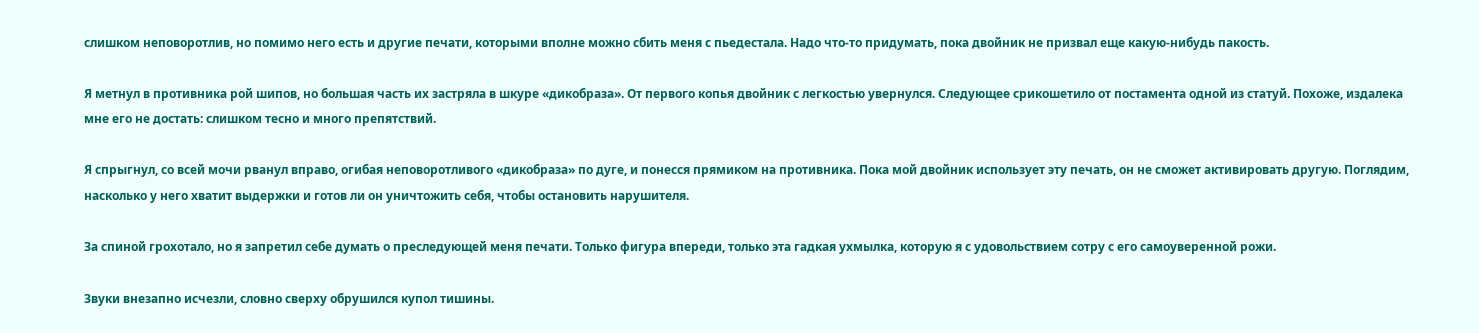слишком неповоротлив, но помимо него есть и другие печати, которыми вполне можно сбить меня с пьедестала. Надо что-то придумать, пока двойник не призвал еще какую-нибудь пакость.

Я метнул в противника рой шипов, но большая часть их застряла в шкуре «дикобраза». От первого копья двойник с легкостью увернулся. Следующее срикошетило от постамента одной из статуй. Похоже, издалека мне его не достать: слишком тесно и много препятствий.

Я спрыгнул, со всей мочи рванул вправо, огибая неповоротливого «дикобраза» по дуге, и понесся прямиком на противника. Пока мой двойник использует эту печать, он не сможет активировать другую. Поглядим, насколько у него хватит выдержки и готов ли он уничтожить себя, чтобы остановить нарушителя.

За спиной грохотало, но я запретил себе думать о преследующей меня печати. Только фигура впереди, только эта гадкая ухмылка, которую я с удовольствием сотру с его самоуверенной рожи.

Звуки внезапно исчезли, словно сверху обрушился купол тишины.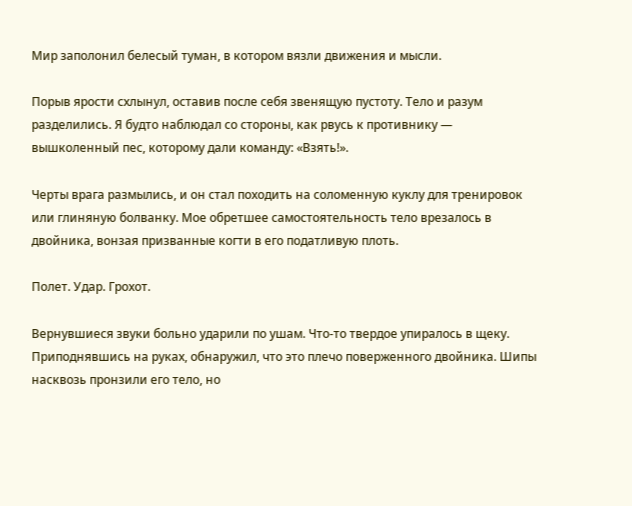Мир заполонил белесый туман, в котором вязли движения и мысли.

Порыв ярости схлынул, оставив после себя звенящую пустоту. Тело и разум разделились. Я будто наблюдал со стороны, как рвусь к противнику — вышколенный пес, которому дали команду: «Взять!».

Черты врага размылись, и он стал походить на соломенную куклу для тренировок или глиняную болванку. Мое обретшее самостоятельность тело врезалось в двойника, вонзая призванные когти в его податливую плоть.

Полет. Удар. Грохот.

Вернувшиеся звуки больно ударили по ушам. Что-то твердое упиралось в щеку. Приподнявшись на руках, обнаружил, что это плечо поверженного двойника. Шипы насквозь пронзили его тело, но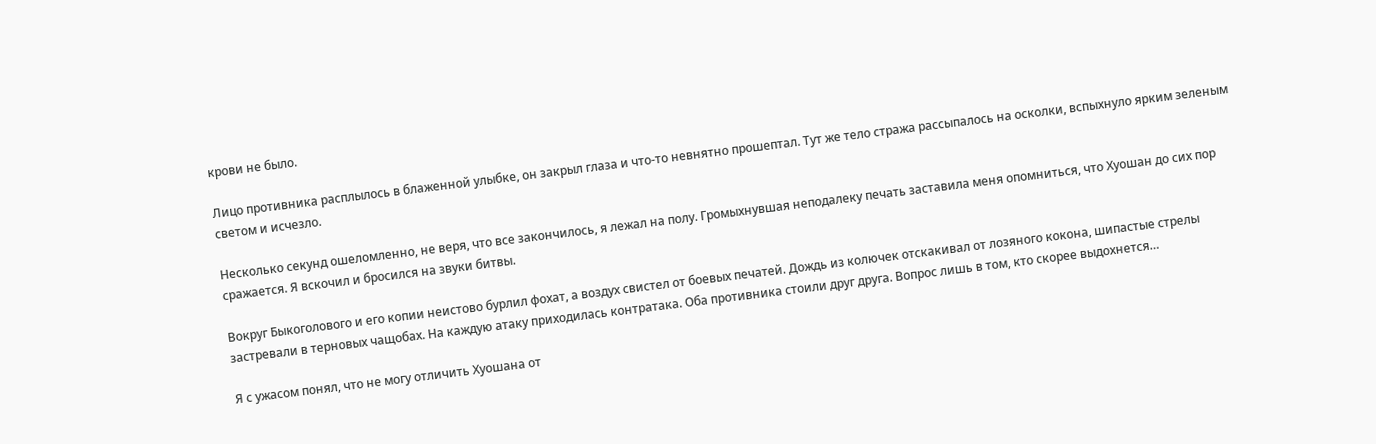крови не было.

Лицо противника расплылось в блаженной улыбке, он закрыл глаза и что-то невнятно прошептал. Тут же тело стража рассыпалось на осколки, вспыхнуло ярким зеленым светом и исчезло.

Несколько секунд ошеломленно, не веря, что все закончилось, я лежал на полу. Громыхнувшая неподалеку печать заставила меня опомниться, что Хуошан до сих пор сражается. Я вскочил и бросился на звуки битвы.

Вокруг Быкоголового и его копии неистово бурлил фохат, а воздух свистел от боевых печатей. Дождь из колючек отскакивал от лозяного кокона, шипастые стрелы застревали в терновых чащобах. На каждую атаку приходилась контратака. Оба противника стоили друг друга. Вопрос лишь в том, кто скорее выдохнется…

Я с ужасом понял, что не могу отличить Хуошана от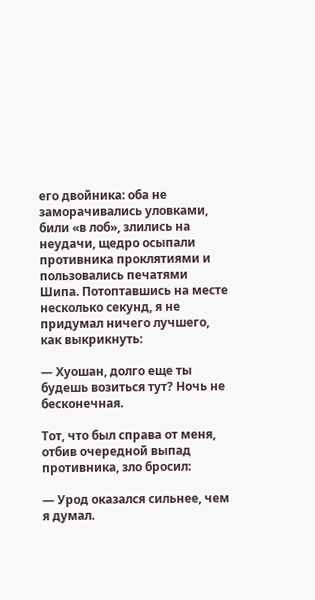его двойника: оба не заморачивались уловками, били «в лоб», злились на неудачи, щедро осыпали противника проклятиями и пользовались печатями Шипа. Потоптавшись на месте несколько секунд, я не придумал ничего лучшего, как выкрикнуть:

— Хуошан, долго еще ты будешь возиться тут? Ночь не бесконечная.

Тот, что был справа от меня, отбив очередной выпад противника, зло бросил:

— Урод оказался сильнее, чем я думал.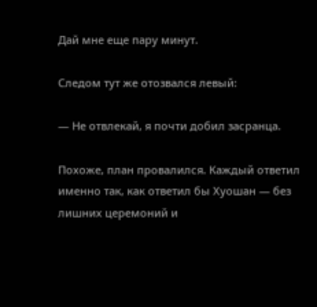Дай мне еще пару минут.

Следом тут же отозвался левый:

— Не отвлекай, я почти добил засранца.

Похоже, план провалился. Каждый ответил именно так, как ответил бы Хуошан — без лишних церемоний и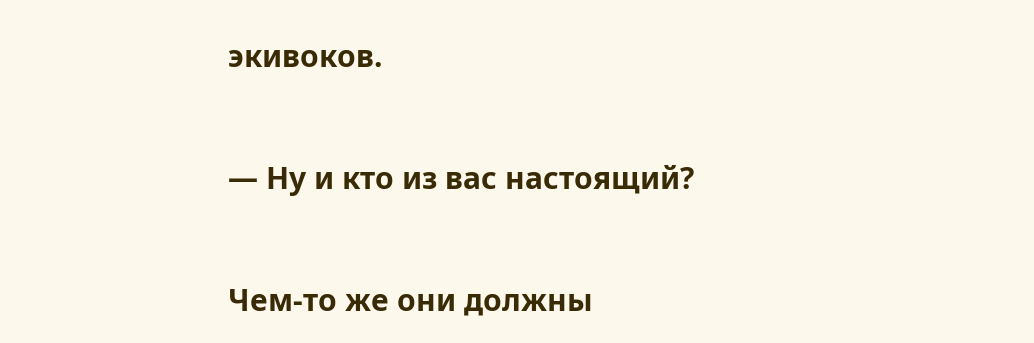экивоков.

— Ну и кто из вас настоящий?

Чем-то же они должны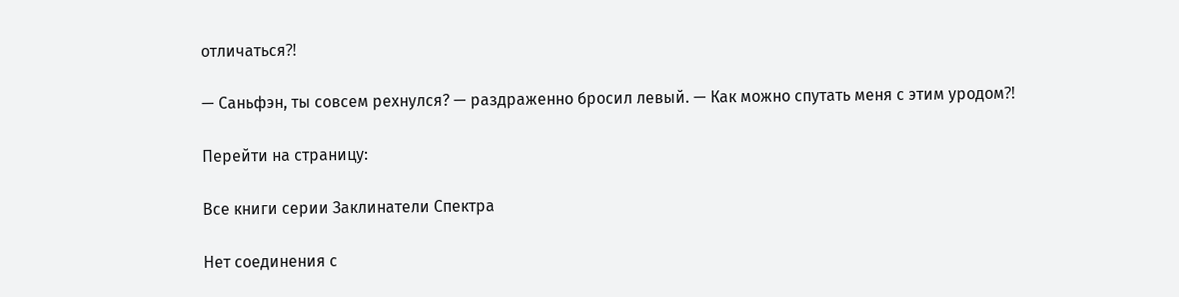отличаться⁈

— Саньфэн, ты совсем рехнулся? — раздраженно бросил левый. — Как можно спутать меня с этим уродом⁈

Перейти на страницу:

Все книги серии Заклинатели Спектра

Нет соединения с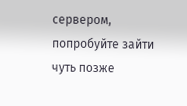сервером, попробуйте зайти чуть позже